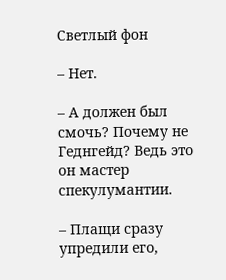Светлый фон

– Нет.

– А должен был смочь? Почему не Геднгейд? Ведь это он мастер спекулумантии.

– Плащи сразу упредили его,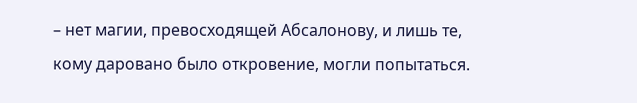– нет магии, превосходящей Абсалонову, и лишь те, кому даровано было откровение, могли попытаться.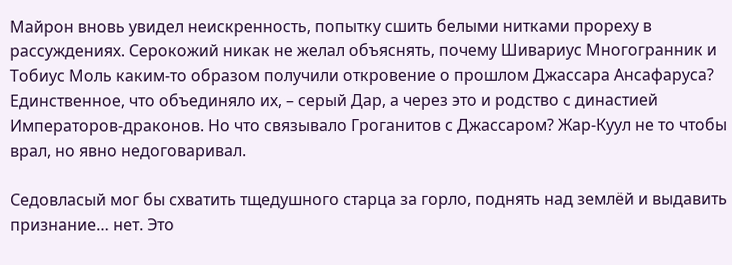Майрон вновь увидел неискренность, попытку сшить белыми нитками прореху в рассуждениях. Серокожий никак не желал объяснять, почему Шивариус Многогранник и Тобиус Моль каким-то образом получили откровение о прошлом Джассара Ансафаруса? Единственное, что объединяло их, – серый Дар, а через это и родство с династией Императоров-драконов. Но что связывало Гроганитов с Джассаром? Жар-Куул не то чтобы врал, но явно недоговаривал.

Седовласый мог бы схватить тщедушного старца за горло, поднять над землёй и выдавить признание… нет. Это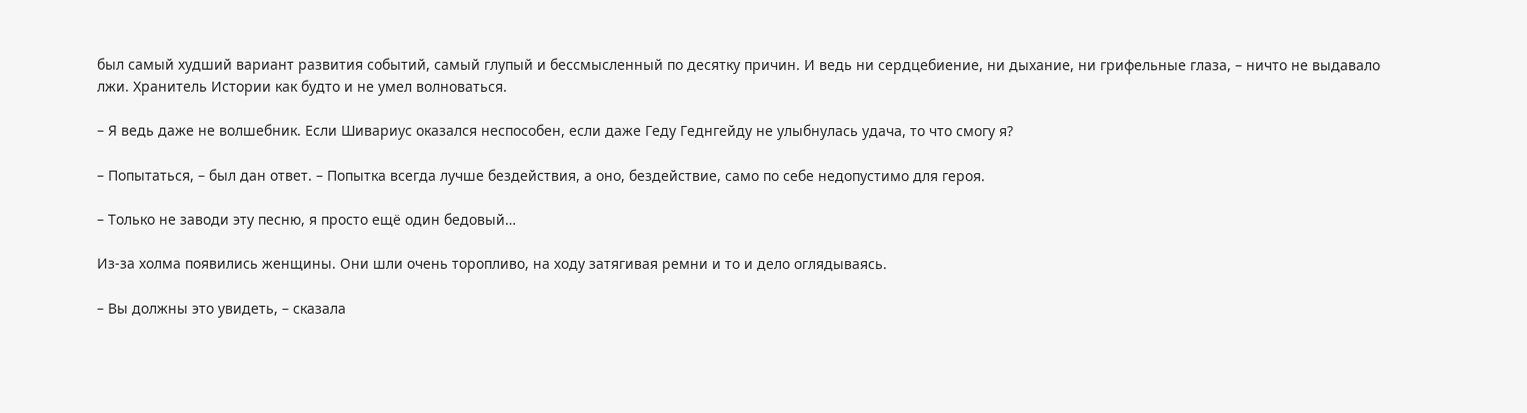был самый худший вариант развития событий, самый глупый и бессмысленный по десятку причин. И ведь ни сердцебиение, ни дыхание, ни грифельные глаза, – ничто не выдавало лжи. Хранитель Истории как будто и не умел волноваться.

– Я ведь даже не волшебник. Если Шивариус оказался неспособен, если даже Геду Геднгейду не улыбнулась удача, то что смогу я?

– Попытаться, – был дан ответ. – Попытка всегда лучше бездействия, а оно, бездействие, само по себе недопустимо для героя.

– Только не заводи эту песню, я просто ещё один бедовый…

Из-за холма появились женщины. Они шли очень торопливо, на ходу затягивая ремни и то и дело оглядываясь.

– Вы должны это увидеть, – сказала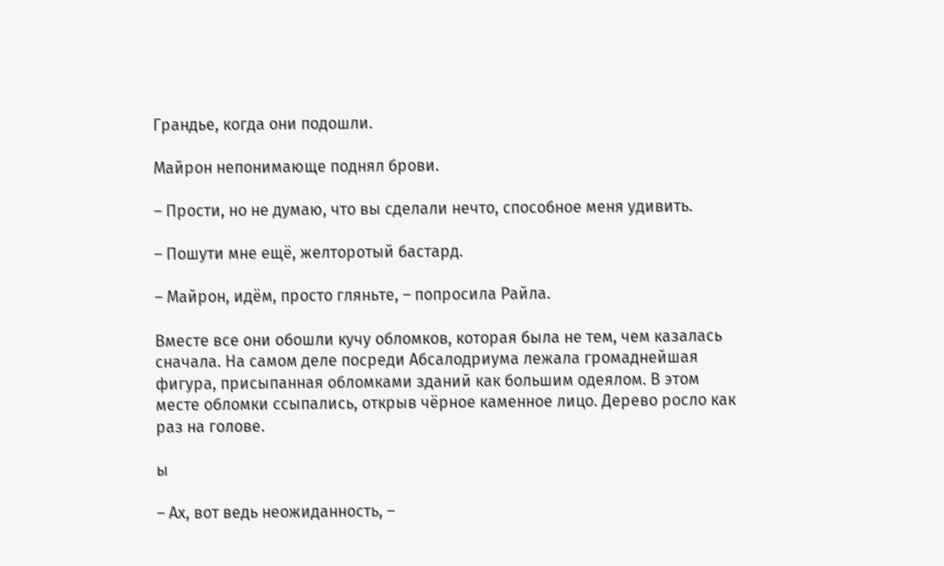Грандье, когда они подошли.

Майрон непонимающе поднял брови.

– Прости, но не думаю, что вы сделали нечто, способное меня удивить.

– Пошути мне ещё, желторотый бастард.

– Майрон, идём, просто гляньте, – попросила Райла.

Вместе все они обошли кучу обломков, которая была не тем, чем казалась сначала. На самом деле посреди Абсалодриума лежала громаднейшая фигура, присыпанная обломками зданий как большим одеялом. В этом месте обломки ссыпались, открыв чёрное каменное лицо. Дерево росло как раз на голове.

ы

– Ах, вот ведь неожиданность, –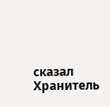сказал Хранитель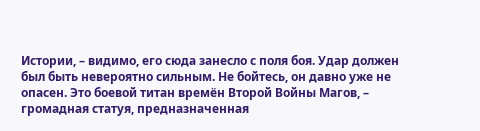Истории, – видимо, его сюда занесло с поля боя. Удар должен был быть невероятно сильным. Не бойтесь, он давно уже не опасен. Это боевой титан времён Второй Войны Магов, – громадная статуя, предназначенная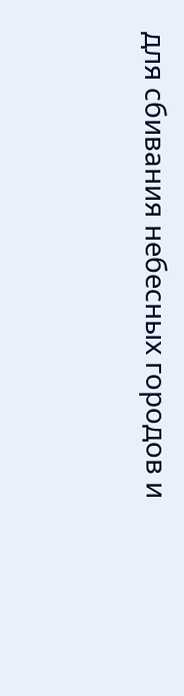для сбивания небесных городов и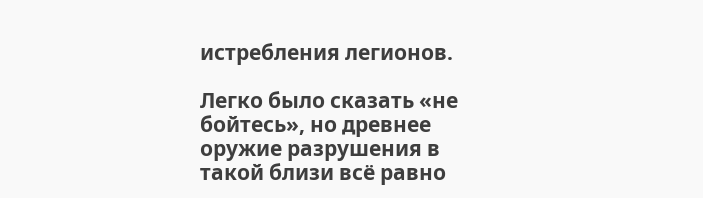истребления легионов.

Легко было сказать «не бойтесь», но древнее оружие разрушения в такой близи всё равно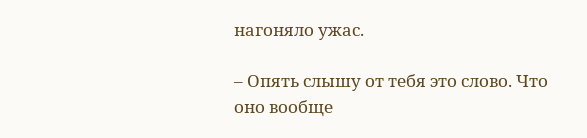нагоняло ужас.

– Опять слышу от тебя это слово. Что оно вообще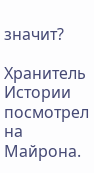значит?

Хранитель Истории посмотрел на Майрона.